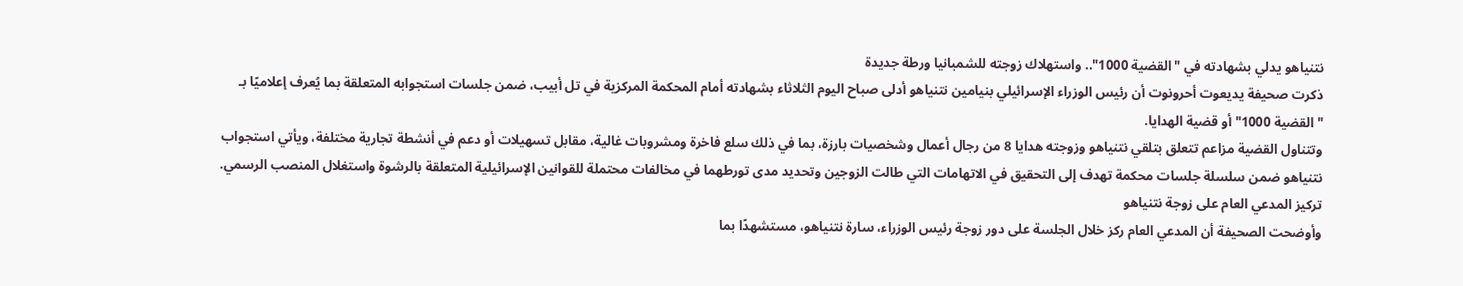نتنياهو يدلي بشهادته في "القضية 1000".. واستهلاك زوجته للشمبانيا ورطة جديدة
ذكرت صحيفة يديعوت أحرونوت أن رئيس الوزراء الإسرائيلي بنيامين نتنياهو أدلى صباح اليوم الثلاثاء بشهادته أمام المحكمة المركزية في تل أبيب، ضمن جلسات استجوابه المتعلقة بما يُعرف إعلاميًا بـ "القضية 1000" أو قضية الهدايا.
وتتناول القضية مزاعم تتعلق بتلقي نتنياهو وزوجته هدايا 8 من رجال أعمال وشخصيات بارزة، بما في ذلك سلع فاخرة ومشروبات غالية، مقابل تسهيلات أو دعم في أنشطة تجارية مختلفة، ويأتي استجواب نتنياهو ضمن سلسلة جلسات محكمة تهدف إلى التحقيق في الاتهامات التي طالت الزوجين وتحديد مدى تورطهما في مخالفات محتملة للقوانين الإسرائيلية المتعلقة بالرشوة واستغلال المنصب الرسمي.
تركيز المدعي العام على زوجة نتنياهو
وأوضحت الصحيفة أن المدعي العام ركز خلال الجلسة على دور زوجة رئيس الوزراء، سارة نتنياهو، مستشهدًا بما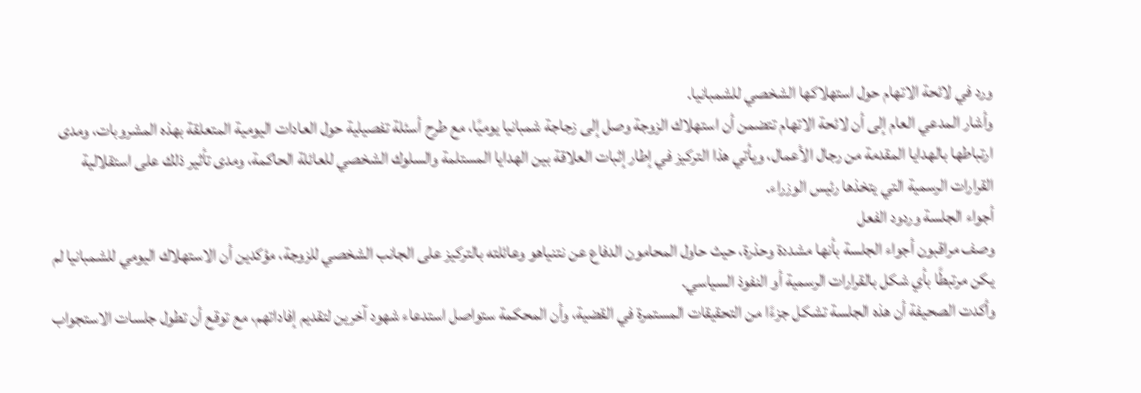ورد في لائحة الاتهام حول استهلاكها الشخصي للشمبانيا.
وأشار المدعي العام إلى أن لائحة الاتهام تتضمن أن استهلاك الزوجة وصل إلى زجاجة شمبانيا يوميًا، مع طرح أسئلة تفصيلية حول العادات اليومية المتعلقة بهذه المشروبات، ومدى ارتباطها بالهدايا المقدمة من رجال الأعمال، ويأتي هذا التركيز في إطار إثبات العلاقة بين الهدايا المستلمة والسلوك الشخصي للعائلة الحاكمة، ومدى تأثير ذلك على استقلالية القرارات الرسمية التي يتخذها رئيس الوزراء.
أجواء الجلسة وردود الفعل
وصف مراقبون أجواء الجلسة بأنها مشددة وحذرة، حيث حاول المحامون الدفاع عن نتنياهو وعائلته بالتركيز على الجانب الشخصي للزوجة، مؤكدين أن الاستهلاك اليومي للشمبانيا لم يكن مرتبطًا بأي شكل بالقرارات الرسمية أو النفوذ السياسي.
وأكدت الصحيفة أن هذه الجلسة تشكل جزءًا من التحقيقات المستمرة في القضية، وأن المحكمة ستواصل استدعاء شهود آخرين لتقديم إفاداتهم، مع توقع أن تطول جلسات الاستجواب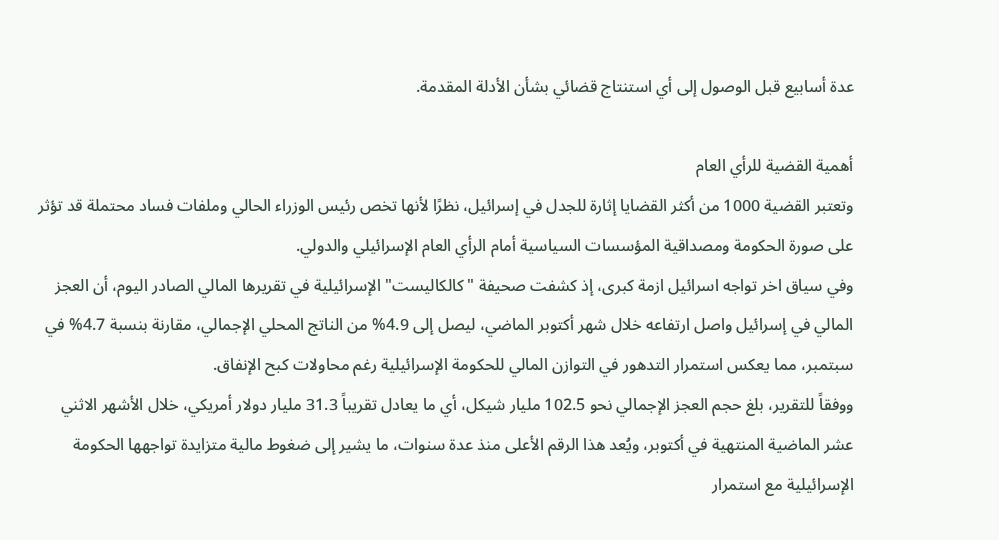عدة أسابيع قبل الوصول إلى أي استنتاج قضائي بشأن الأدلة المقدمة.

أهمية القضية للرأي العام
وتعتبر القضية 1000 من أكثر القضايا إثارة للجدل في إسرائيل، نظرًا لأنها تخص رئيس الوزراء الحالي وملفات فساد محتملة قد تؤثر على صورة الحكومة ومصداقية المؤسسات السياسية أمام الرأي العام الإسرائيلي والدولي.
وفي سياق اخر تواجه اسرائيل ازمة كبرى، إذ كشفت صحيفة "كالكاليست" الإسرائيلية في تقريرها المالي الصادر اليوم، أن العجز المالي في إسرائيل واصل ارتفاعه خلال شهر أكتوبر الماضي، ليصل إلى 4.9% من الناتج المحلي الإجمالي، مقارنة بنسبة 4.7% في سبتمبر، مما يعكس استمرار التدهور في التوازن المالي للحكومة الإسرائيلية رغم محاولات كبح الإنفاق.
ووفقاً للتقرير، بلغ حجم العجز الإجمالي نحو 102.5 مليار شيكل، أي ما يعادل تقريباً 31.3 مليار دولار أمريكي، خلال الأشهر الاثني عشر الماضية المنتهية في أكتوبر، ويُعد هذا الرقم الأعلى منذ عدة سنوات، ما يشير إلى ضغوط مالية متزايدة تواجهها الحكومة الإسرائيلية مع استمرار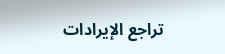تراجع الإيرادات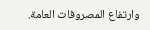وارتفاع المصروفات العامة.